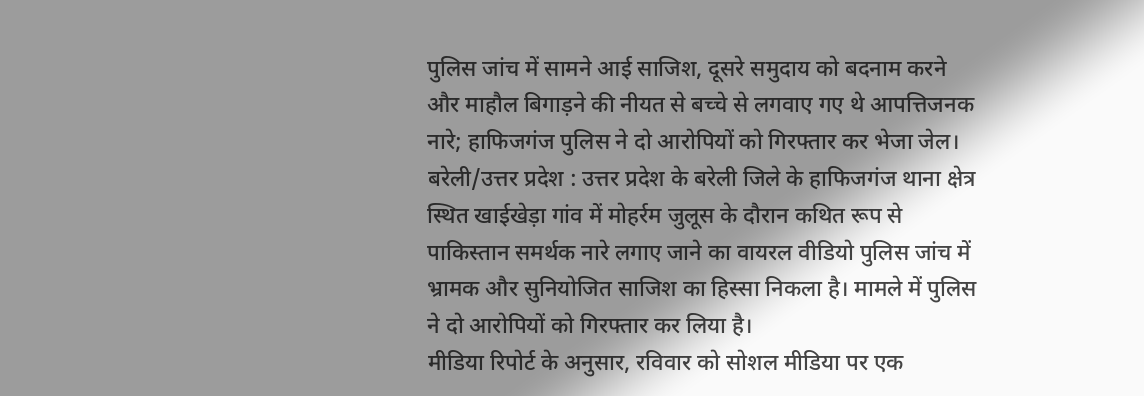पुलिस जांच में सामने आई साजिश, दूसरे समुदाय को बदनाम करने और माहौल बिगाड़ने की नीयत से बच्चे से लगवाए गए थे आपत्तिजनक नारे; हाफिजगंज पुलिस ने दो आरोपियों को गिरफ्तार कर भेजा जेल।
बरेली/उत्तर प्रदेश : उत्तर प्रदेश के बरेली जिले के हाफिजगंज थाना क्षेत्र स्थित खाईखेड़ा गांव में मोहर्रम जुलूस के दौरान कथित रूप से पाकिस्तान समर्थक नारे लगाए जाने का वायरल वीडियो पुलिस जांच में भ्रामक और सुनियोजित साजिश का हिस्सा निकला है। मामले में पुलिस ने दो आरोपियों को गिरफ्तार कर लिया है।
मीडिया रिपोर्ट के अनुसार, रविवार को सोशल मीडिया पर एक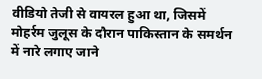वीडियो तेजी से वायरल हुआ था, जिसमें मोहर्रम जुलूस के दौरान पाकिस्तान के समर्थन में नारे लगाए जाने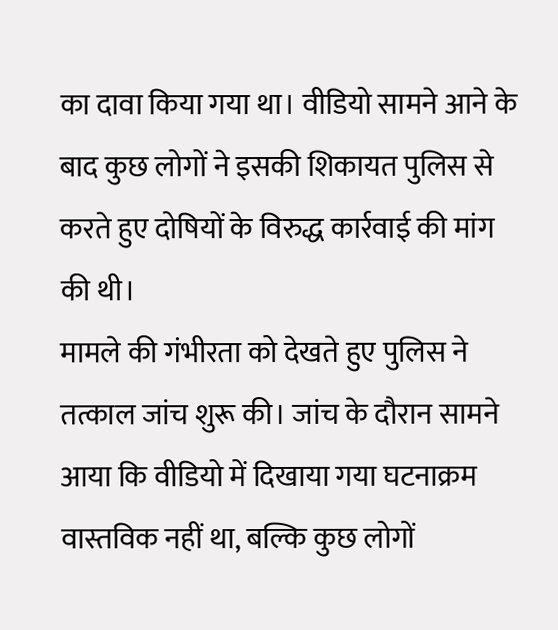का दावा किया गया था। वीडियो सामने आने के बाद कुछ लोगों ने इसकी शिकायत पुलिस से करते हुए दोषियों के विरुद्ध कार्रवाई की मांग की थी।
मामले की गंभीरता को देखते हुए पुलिस ने तत्काल जांच शुरू की। जांच के दौरान सामने आया कि वीडियो में दिखाया गया घटनाक्रम वास्तविक नहीं था, बल्कि कुछ लोगों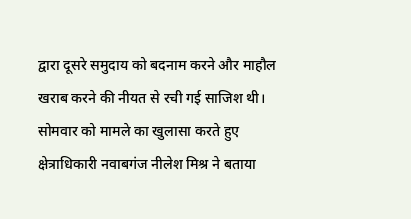द्वारा दूसरे समुदाय को बदनाम करने और माहौल खराब करने की नीयत से रची गई साजिश थी।
सोमवार को मामले का खुलासा करते हुए क्षेत्राधिकारी नवाबगंज नीलेश मिश्र ने बताया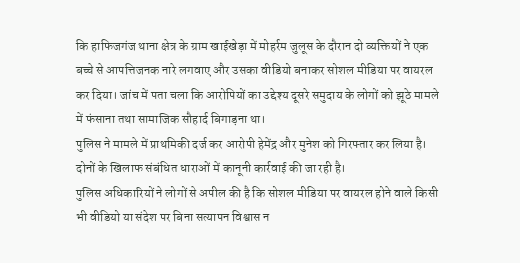कि हाफिजगंज थाना क्षेत्र के ग्राम खाईखेड़ा में मोहर्रम जुलूस के दौरान दो व्यक्तियों ने एक बच्चे से आपत्तिजनक नारे लगवाए और उसका वीडियो बनाकर सोशल मीडिया पर वायरल कर दिया। जांच में पता चला कि आरोपियों का उद्देश्य दूसरे समुदाय के लोगों को झूठे मामले में फंसाना तथा सामाजिक सौहार्द बिगाड़ना था।
पुलिस ने मामले में प्राथमिकी दर्ज कर आरोपी हेमेंद्र और मुनेश को गिरफ्तार कर लिया है। दोनों के खिलाफ संबंधित धाराओं में कानूनी कार्रवाई की जा रही है।
पुलिस अधिकारियों ने लोगों से अपील की है कि सोशल मीडिया पर वायरल होने वाले किसी भी वीडियो या संदेश पर बिना सत्यापन विश्वास न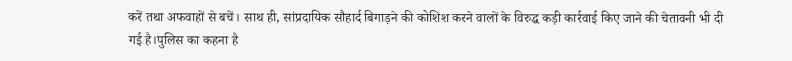करें तथा अफवाहों से बचें। साथ ही, सांप्रदायिक सौहार्द बिगाड़ने की कोशिश करने वालों के विरुद्ध कड़ी कार्रवाई किए जाने की चेतावनी भी दी गई है।पुलिस का कहना है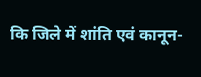कि जिले में शांति एवं कानून-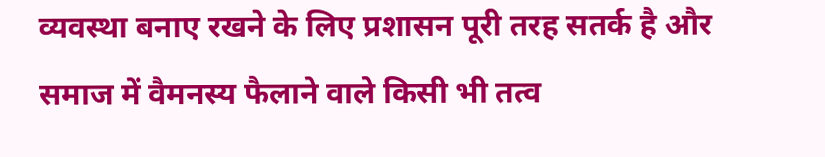व्यवस्था बनाए रखने के लिए प्रशासन पूरी तरह सतर्क है और समाज में वैमनस्य फैलाने वाले किसी भी तत्व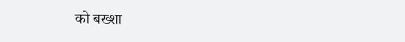को बख्शा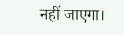नहीं जाएगा।